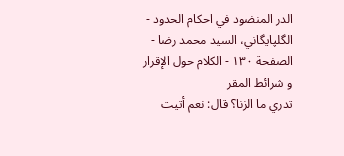الدر المنضود في احكام الحدود - الگلپايگاني، السيد محمد رضا - الصفحة ١٣٠ - الكلام حول الإقرار و شرائط المقر
تدري ما الزنا؟ قال: نعم أتيت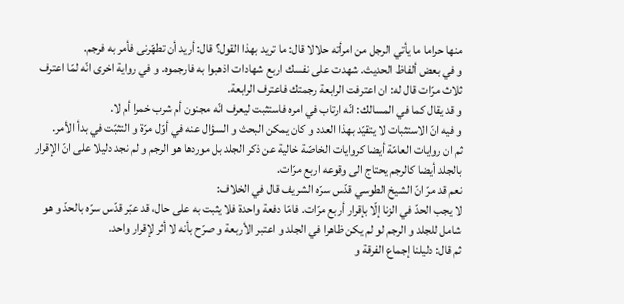منها حراما ما يأتي الرجل من امرأته حلالا قال: ما تريد بهذا القول؟ قال: أريد أن تطهّرنى فأمر به فرجم.
و في بعض ألفاظ الحديث. شهدت على نفسك اربع شهادات اذهبوا به فارجموه. و في رواية اخرى انّه لمّا اعترف ثلاث مرّات قال له: ان اعترفت الرابعة رجمتك فاعترف الرابعة.
و قد يقال كما في المسالك: انّه ارتاب في امره فاستثبت ليعرف انّه مجنون أم شرب خمرا أم لا.
و فيه انّ الاستثبات لا يتقيّد بهذا العدد و كان يمكن البحث و السؤال عنه في أوّل مرّة و التثبّت في بدأ الأمر.
ثم ان روايات العامّة أيضا كروايات الخاصّة خالية عن ذكر الجلد بل موردها هو الرجم و لم نجد دليلا على انّ الإقرار بالجلد أيضا كالرجم يحتاج الى وقوعه اربع مرّات.
نعم قد مرّ انّ الشيخ الطوسي قدّس سرّه الشريف قال في الخلاف:
لا يجب الحدّ في الزنا إلّا بإقرار أربع مرّات. فامّا دفعة واحدة فلا يثبت به على حال، قد عبّر قدّس سرّه بالحدّ و هو شامل للجلد و الرجم لو لم يكن ظاهرا في الجلد و اعتبر الأربعة و صرّح بأنه لا أثر لإقرار واحد.
ثم قال: دليلنا إجماع الفرقة و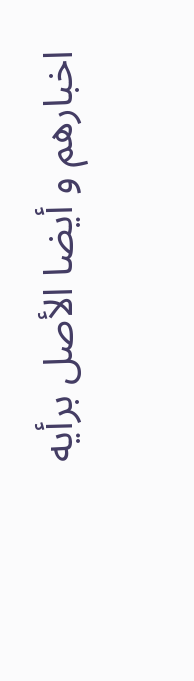اخبارهم و أيضا الأصل برأيه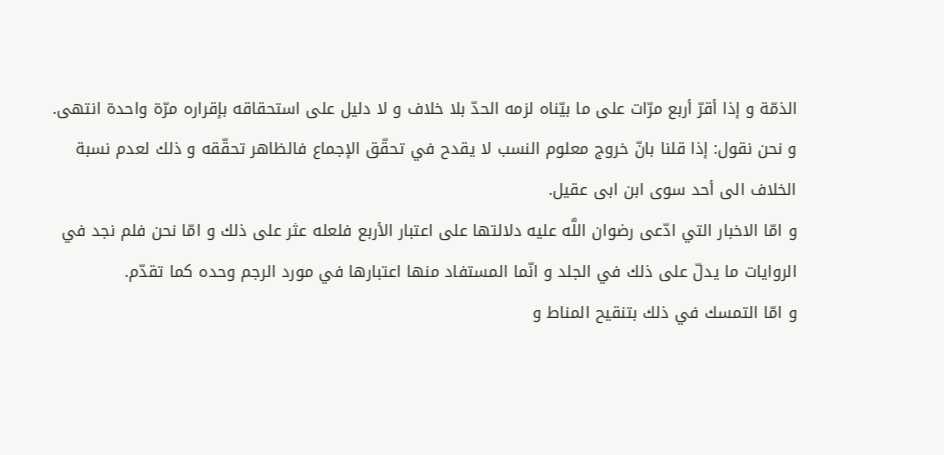الذمّة و إذا أقرّ أربع مرّات على ما بيّناه لزمه الحدّ بلا خلاف و لا دليل على استحقاقه بإقراره مرّة واحدة انتهى.
و نحن نقول: إذا قلنا بانّ خروج معلوم النسب لا يقدح في تحقّق الإجماع فالظاهر تحقّقه و ذلك لعدم نسبة الخلاف الى أحد سوى ابن ابى عقيل.
و امّا الاخبار التي ادّعى رضوان اللَّه عليه دلالتها على اعتبار الأربع فلعله عثر على ذلك و امّا نحن فلم نجد في الروايات ما يدلّ على ذلك في الجلد و انّما المستفاد منها اعتبارها في مورد الرجم وحده كما تقدّم.
و امّا التمسك في ذلك بتنقيح المناط و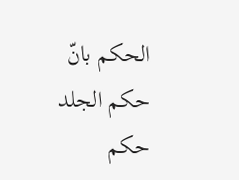الحكم بانّ حكم الجلد حكم